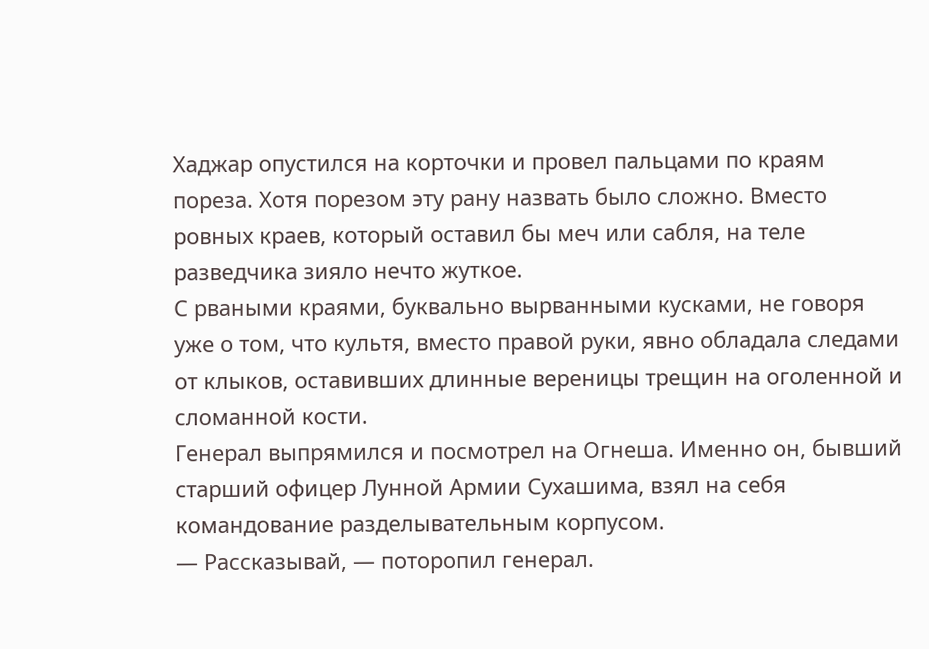Хаджар опустился на корточки и провел пальцами по краям пореза. Хотя порезом эту рану назвать было сложно. Вместо ровных краев, который оставил бы меч или сабля, на теле разведчика зияло нечто жуткое.
С рваными краями, буквально вырванными кусками, не говоря уже о том, что культя, вместо правой руки, явно обладала следами от клыков, оставивших длинные вереницы трещин на оголенной и сломанной кости.
Генерал выпрямился и посмотрел на Огнеша. Именно он, бывший старший офицер Лунной Армии Сухашима, взял на себя командование разделывательным корпусом.
— Рассказывай, — поторопил генерал.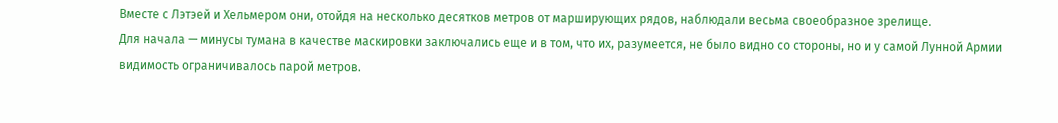Вместе с Лэтэей и Хельмером они, отойдя на несколько десятков метров от марширующих рядов, наблюдали весьма своеобразное зрелище.
Для начала — минусы тумана в качестве маскировки заключались еще и в том, что их, разумеется, не было видно со стороны, но и у самой Лунной Армии видимость ограничивалось парой метров.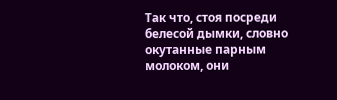Так что, стоя посреди белесой дымки, словно окутанные парным молоком, они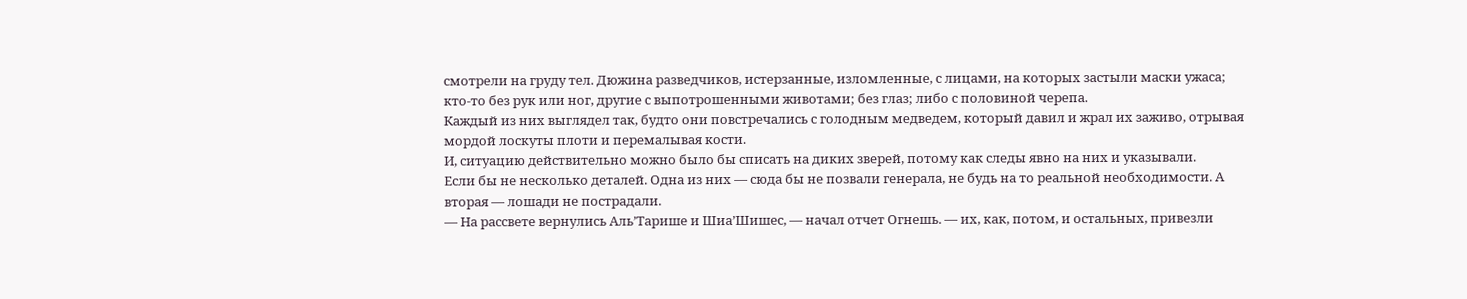смотрели на груду тел. Дюжина разведчиков, истерзанные, изломленные, с лицами, на которых застыли маски ужаса; кто-то без рук или ног, другие с выпотрошенными животами; без глаз; либо с половиной черепа.
Каждый из них выглядел так, будто они повстречались с голодным медведем, который давил и жрал их заживо, отрывая мордой лоскуты плоти и перемалывая кости.
И, ситуацию действительно можно было бы списать на диких зверей, потому как следы явно на них и указывали.
Если бы не несколько деталей. Одна из них — сюда бы не позвали генерала, не будь на то реальной необходимости. А вторая — лошади не пострадали.
— На рассвете вернулись Аль’Тарише и Шиа’Шишес, — начал отчет Огнешь. — их, как, потом, и остальных, привезли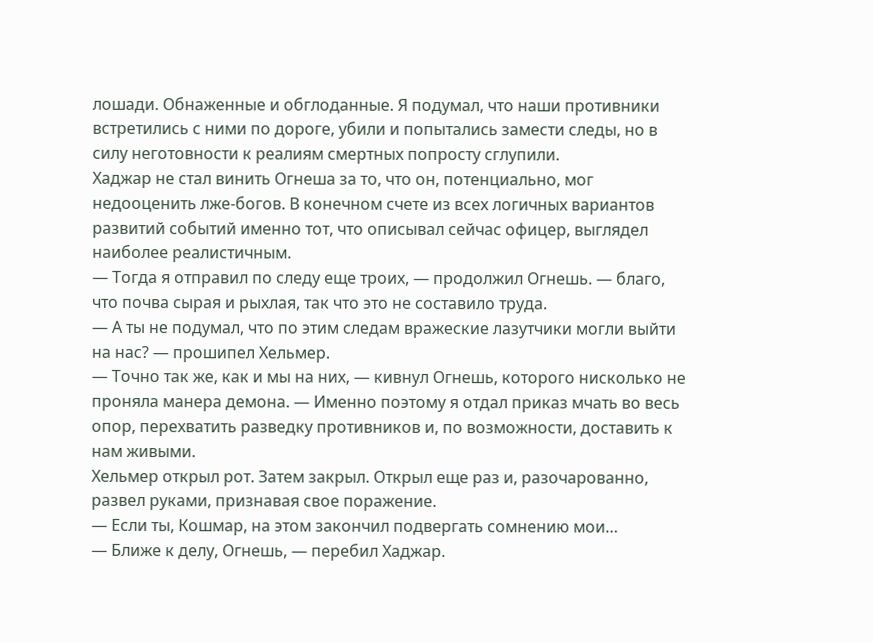лошади. Обнаженные и обглоданные. Я подумал, что наши противники встретились с ними по дороге, убили и попытались замести следы, но в силу неготовности к реалиям смертных попросту сглупили.
Хаджар не стал винить Огнеша за то, что он, потенциально, мог недооценить лже-богов. В конечном счете из всех логичных вариантов развитий событий именно тот, что описывал сейчас офицер, выглядел наиболее реалистичным.
— Тогда я отправил по следу еще троих, — продолжил Огнешь. — благо, что почва сырая и рыхлая, так что это не составило труда.
— А ты не подумал, что по этим следам вражеские лазутчики могли выйти на нас? — прошипел Хельмер.
— Точно так же, как и мы на них, — кивнул Огнешь, которого нисколько не проняла манера демона. — Именно поэтому я отдал приказ мчать во весь опор, перехватить разведку противников и, по возможности, доставить к нам живыми.
Хельмер открыл рот. Затем закрыл. Открыл еще раз и, разочарованно, развел руками, признавая свое поражение.
— Если ты, Кошмар, на этом закончил подвергать сомнению мои…
— Ближе к делу, Огнешь, — перебил Хаджар.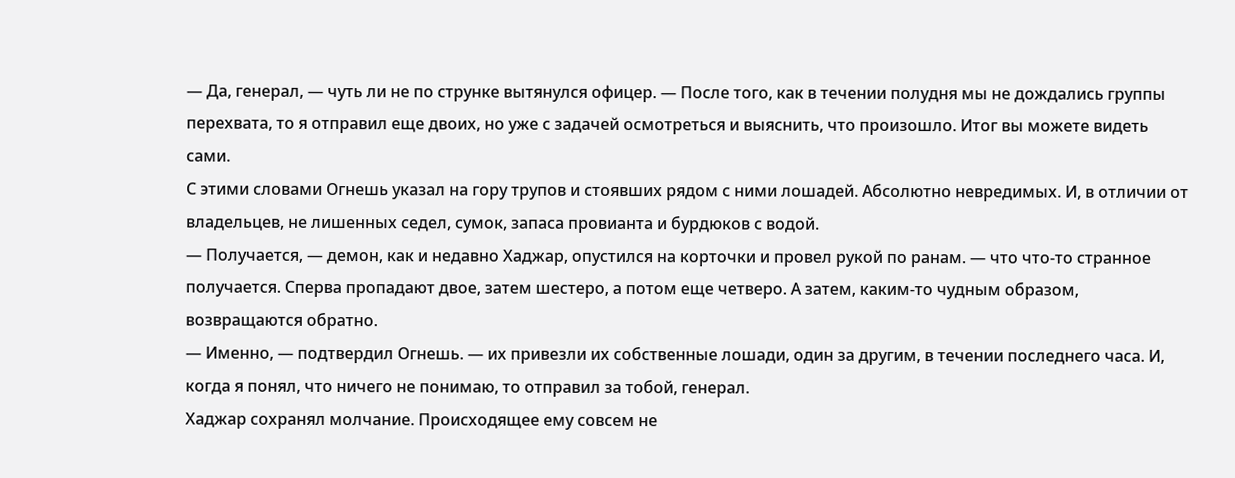— Да, генерал, — чуть ли не по струнке вытянулся офицер. — После того, как в течении полудня мы не дождались группы перехвата, то я отправил еще двоих, но уже с задачей осмотреться и выяснить, что произошло. Итог вы можете видеть сами.
С этими словами Огнешь указал на гору трупов и стоявших рядом с ними лошадей. Абсолютно невредимых. И, в отличии от владельцев, не лишенных седел, сумок, запаса провианта и бурдюков с водой.
— Получается, — демон, как и недавно Хаджар, опустился на корточки и провел рукой по ранам. — что что-то странное получается. Сперва пропадают двое, затем шестеро, а потом еще четверо. А затем, каким-то чудным образом, возвращаются обратно.
— Именно, — подтвердил Огнешь. — их привезли их собственные лошади, один за другим, в течении последнего часа. И, когда я понял, что ничего не понимаю, то отправил за тобой, генерал.
Хаджар сохранял молчание. Происходящее ему совсем не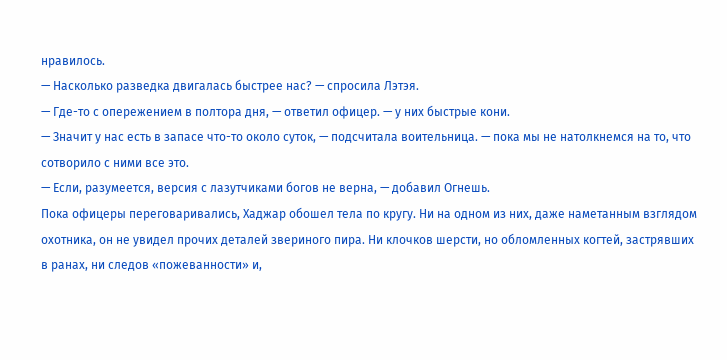нравилось.
— Насколько разведка двигалась быстрее нас? — спросила Лэтэя.
— Где-то с опережением в полтора дня, — ответил офицер. — у них быстрые кони.
— Значит у нас есть в запасе что-то около суток, — подсчитала воительница. — пока мы не натолкнемся на то, что сотворило с ними все это.
— Если, разумеется, версия с лазутчиками богов не верна, — добавил Огнешь.
Пока офицеры переговаривались, Хаджар обошел тела по кругу. Ни на одном из них, даже наметанным взглядом охотника, он не увидел прочих деталей звериного пира. Ни клочков шерсти, но обломленных когтей, застрявших в ранах, ни следов «пожеванности» и,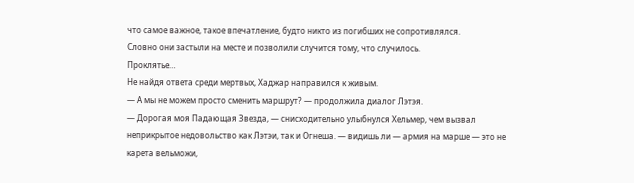что самое важное, такое впечатление, будто никто из погибших не сопротивлялся.
Словно они застыли на месте и позволили случится тому, что случилось.
Проклятье…
Не найдя ответа среди мертвых, Хаджар направился к живым.
— А мы не можем просто сменить маршрут? — продолжила диалог Лэтэя.
— Дорогая моя Падающая Звезда, — снисходительно улыбнулся Хельмер, чем вызвал неприкрытое недовольство как Лэтэи, так и Огнеша. — видишь ли — армия на марше — это не карета вельможи,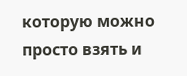которую можно просто взять и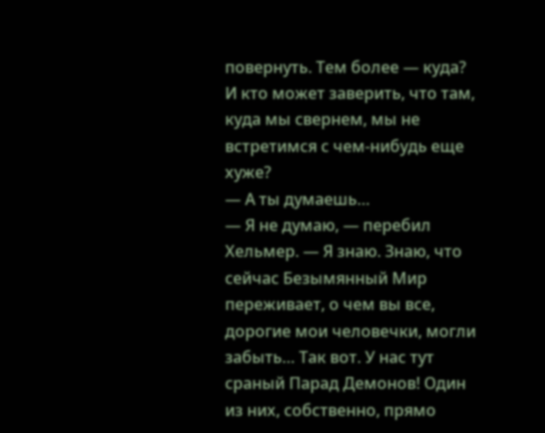повернуть. Тем более — куда? И кто может заверить, что там, куда мы свернем, мы не встретимся с чем-нибудь еще хуже?
— А ты думаешь…
— Я не думаю, — перебил Хельмер. — Я знаю. Знаю, что сейчас Безымянный Мир переживает, о чем вы все, дорогие мои человечки, могли забыть… Так вот. У нас тут сраный Парад Демонов! Один из них, собственно, прямо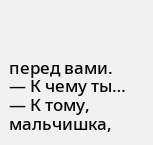перед вами.
— К чему ты…
— К тому, мальчишка,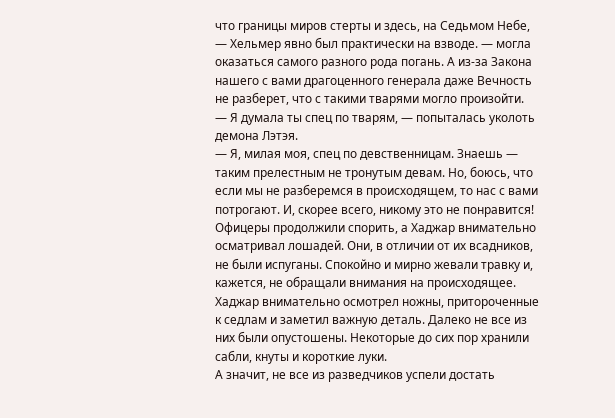что границы миров стерты и здесь, на Седьмом Небе, — Хельмер явно был практически на взводе. — могла оказаться самого разного рода погань. А из-за Закона нашего с вами драгоценного генерала даже Вечность не разберет, что с такими тварями могло произойти.
— Я думала ты спец по тварям, — попыталась уколоть демона Лэтэя.
— Я, милая моя, спец по девственницам. Знаешь — таким прелестным не тронутым девам. Но, боюсь, что если мы не разберемся в происходящем, то нас с вами потрогают. И, скорее всего, никому это не понравится!
Офицеры продолжили спорить, а Хаджар внимательно осматривал лошадей. Они, в отличии от их всадников, не были испуганы. Спокойно и мирно жевали травку и, кажется, не обращали внимания на происходящее.
Хаджар внимательно осмотрел ножны, притороченные к седлам и заметил важную деталь. Далеко не все из них были опустошены. Некоторые до сих пор хранили сабли, кнуты и короткие луки.
А значит, не все из разведчиков успели достать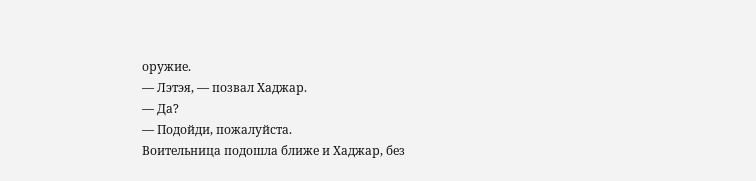оружие.
— Лэтэя, — позвал Хаджар.
— Да?
— Подойди, пожалуйста.
Воительница подошла ближе и Хаджар, без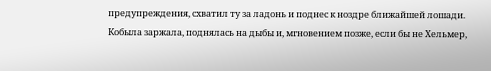предупреждения, схватил ту за ладонь и поднес к ноздре ближайшей лошади.
Кобыла заржала, поднялась на дыбы и, мгновением позже, если бы не Хельмер,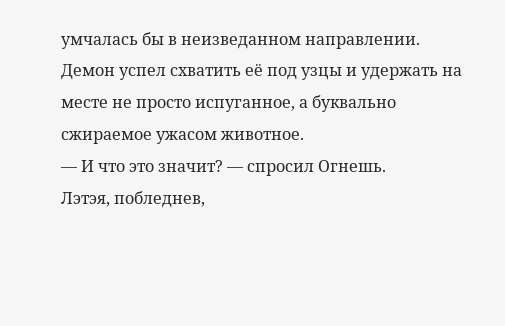умчалась бы в неизведанном направлении.
Демон успел схватить её под узцы и удержать на месте не просто испуганное, а буквально сжираемое ужасом животное.
— И что это значит? — спросил Огнешь.
Лэтэя, побледнев,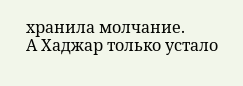хранила молчание.
А Хаджар только устало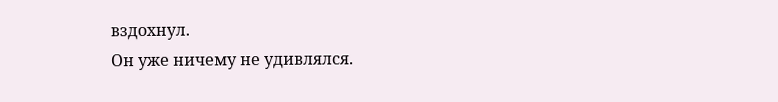вздохнул.
Он уже ничему не удивлялся.